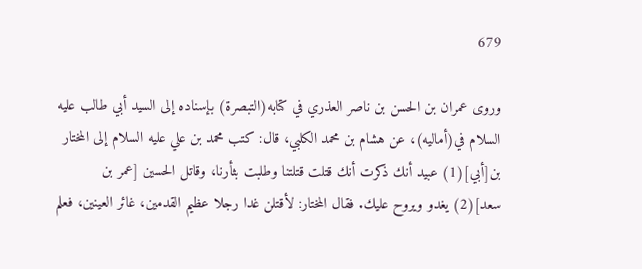679

وروى عمران بن الحسن بن ناصر العذري في كتابه(التبصرة) بإسناده إلى السيد أبي طالب عليه السلام في(أماليه)، عن هشام بن محمد الكلبي، قال: كتب محمد بن علي عليه السلام إلى المختار بن[أبي](1) عبيد أنك ذكرت أنك قتلت قتلتنا وطلبت بثأرنا، وقاتل الحسين [عمر بن سعد](2) يغدو ويروح عليك. فقال المختار: لأقتلن غدا رجلا عظيم القدمين، غائر العينين، فعلم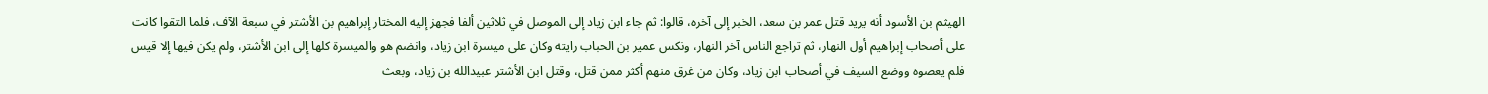الهيثم بن الأسود أنه يريد قتل عمر بن سعد، الخبر إلى آخره، قالوا: ثم جاء ابن زياد إلى الموصل في ثلاثين ألفا فجهز إليه المختار إبراهيم بن الأشتر في سبعة الآف، فلما التقوا كانت على أصحاب إبراهيم أول النهار، ثم تراجع الناس آخر النهار، ونكس عمير بن الحباب رايته وكان على ميسرة ابن زياد، وانضم هو والميسرة كلها إلى ابن الأشتر، ولم يكن فيها إلا قيس فلم يعصوه ووضع السيف في أصحاب ابن زياد، وكان من غرق منهم أكثر ممن قتل، وقتل ابن الأشتر عبيدالله بن زياد، وبعث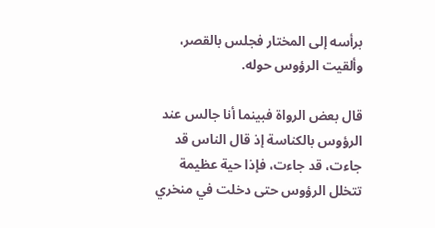برأسه إلى المختار فجلس بالقصر، وألقيت الرؤوس حوله.

قال بعض الرواة فبينما أنا جالس عند الرؤوس بالكناسة إذ قال الناس قد جاءت، قد جاءت، فإذا حية عظيمة تتخلل الرؤوس حتى دخلت في منخري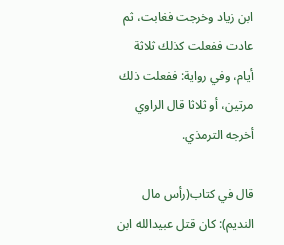ابن زياد وخرجت فغابت، ثم عادت ففعلت كذلك ثلاثة أيام، وفي رواية: ففعلت ذلك مرتين، أو ثلاثا قال الراوي أخرجه الترمذي.

قال في كتاب(رأس مال النديم): كان قتل عبيدالله ابن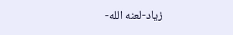زياد-لعنه الله-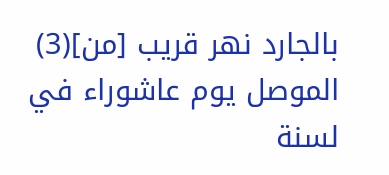بالجارد نهر قريب [من](3) الموصل يوم عاشوراء في لسنة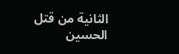الثانية من قتل الحسين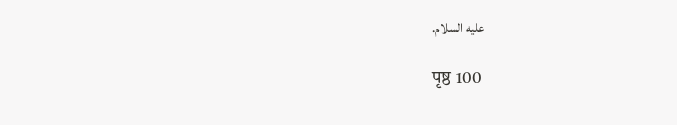عليه السلام.

पृष्ठ 100